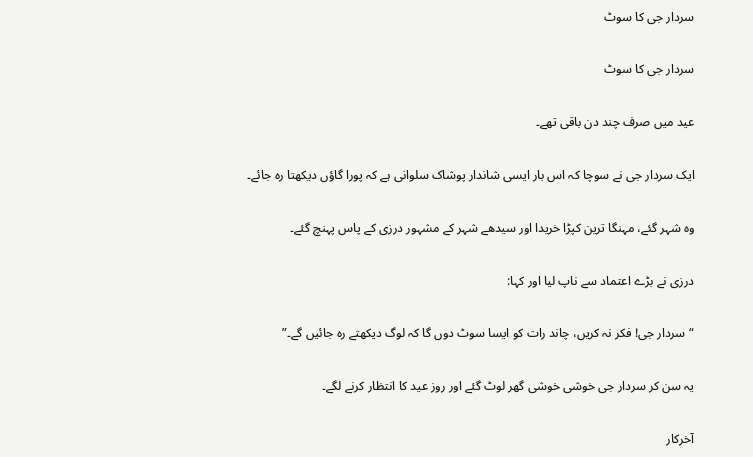سردار جی کا سوٹ

سردار جی کا سوٹ

عید میں صرف چند دن باقی تھے۔

ایک سردار جی نے سوچا کہ اس بار ایسی شاندار پوشاک سلوانی ہے کہ پورا گاؤں دیکھتا رہ جائے۔

وہ شہر گئے، مہنگا ترین کپڑا خریدا اور سیدھے شہر کے مشہور درزی کے پاس پہنچ گئے۔

درزی نے بڑے اعتماد سے ناپ لیا اور کہا:

“سردار جی! فکر نہ کریں، چاند رات کو ایسا سوٹ دوں گا کہ لوگ دیکھتے رہ جائیں گے۔”

یہ سن کر سردار جی خوشی خوشی گھر لوٹ گئے اور روز عید کا انتظار کرنے لگے۔

آخرکار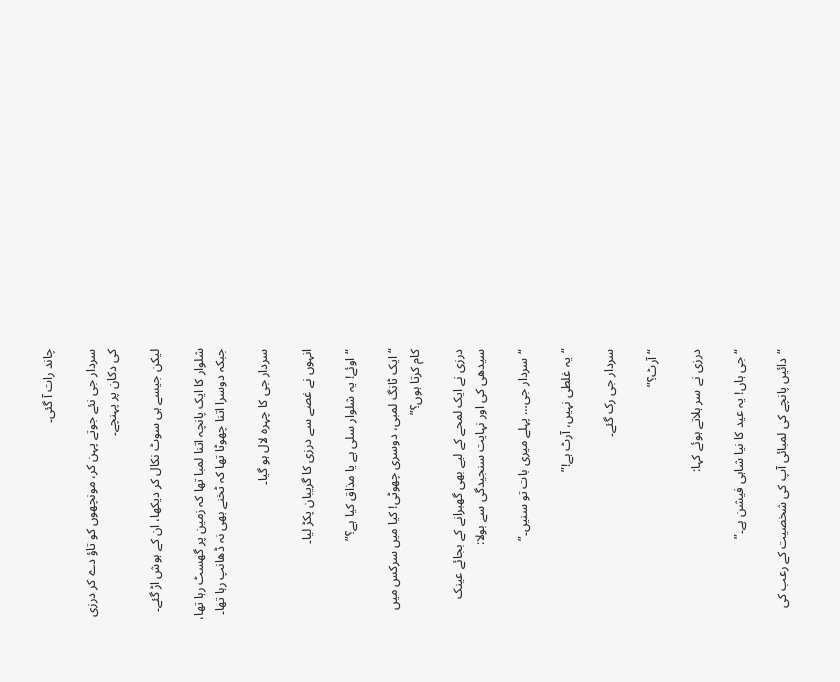چاند رات آ گئی۔

سردار جی نئے جوتے پہن کر، مونچھوں کو تاؤ دے کر درزی کی دکان پر پہنچے۔

لیکن جیسے ہی سوٹ نکال کر دیکھا، ان کے ہوش اڑ گئے۔

شلوار کا ایک پانچہ اتنا لمبا تھا کہ زمین پر گھسٹ رہا تھا، جبکہ دوسرا اتنا چھوٹا تھا کہ ٹخنے بھی نہ ڈھانپ رہا تھا۔

سردار جی کا چہرہ لال ہو گیا۔

انہوں نے غصے سے درزی کا گریبان پکڑ لیا۔

“اوئے! یہ شلوار سلی ہے یا مذاق کیا ہے؟”

“ایک ٹانگ لمبی، دوسری چھوٹی! کیا میں سرکس میں کام کرتا ہوں؟”

درزی نے ایک لمحے کے لیے بھی گھبرانے کے بجائے عینک سیدھی کی اور نہایت سنجیدگی سے بولا:

“سردار جی… پہلے میری بات تو سنیں۔”

“یہ غلطی نہیں، آرٹ ہے!”

سردار جی رک گئے۔

“آرٹ؟”

درزی نے سر ہلاتے ہوئے کہا:

“جی ہاں! یہ عید کا نیا شاہی فیشن ہے۔”

“دائیں پانچے کی لمبائی آپ کی شخصیت کے رعب کی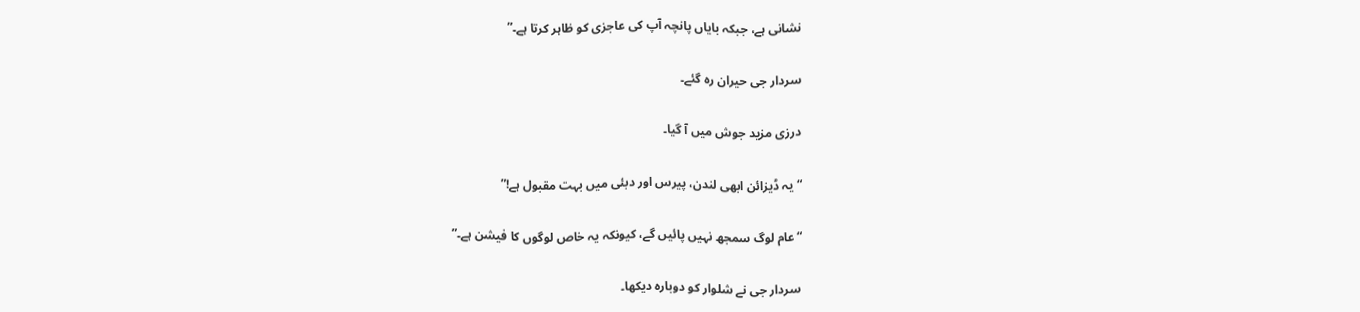نشانی ہے، جبکہ بایاں پانچہ آپ کی عاجزی کو ظاہر کرتا ہے۔”

سردار جی حیران رہ گئے۔

درزی مزید جوش میں آ گیا۔

“یہ ڈیزائن ابھی لندن، پیرس اور دبئی میں بہت مقبول ہے!”

“عام لوگ سمجھ نہیں پائیں گے، کیونکہ یہ خاص لوگوں کا فیشن ہے۔”

سردار جی نے شلوار کو دوبارہ دیکھا۔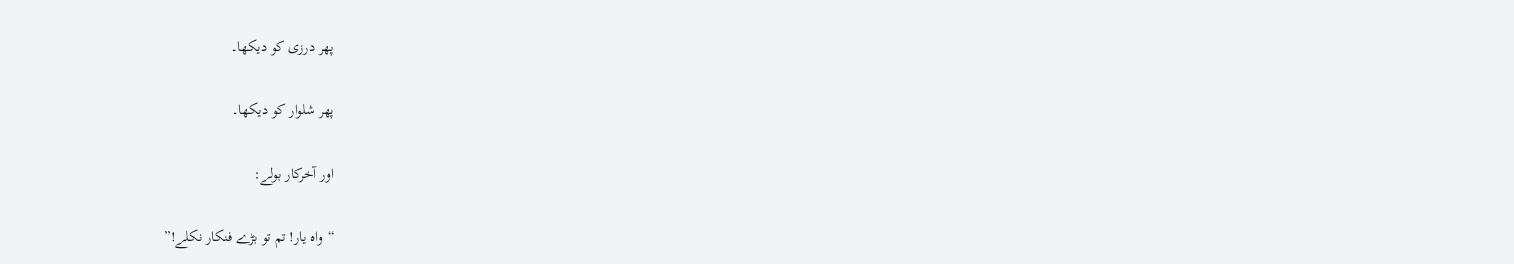پھر درزی کو دیکھا۔

پھر شلوار کو دیکھا۔

اور آخرکار بولے:

“واہ یار! تم تو بڑے فنکار نکلے!”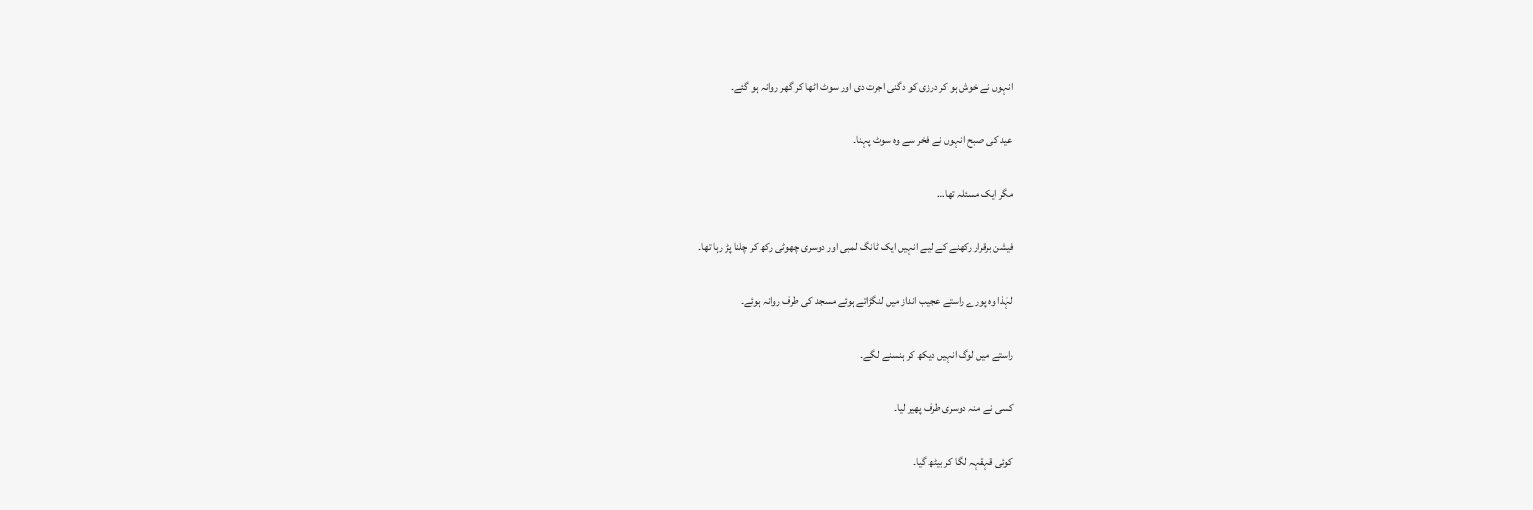انہوں نے خوش ہو کر درزی کو دگنی اجرت دی اور سوٹ اٹھا کر گھر روانہ ہو گئے۔

عید کی صبح انہوں نے فخر سے وہ سوٹ پہنا۔

مگر ایک مسئلہ تھا…

فیشن برقرار رکھنے کے لیے انہیں ایک ٹانگ لمبی اور دوسری چھوٹی رکھ کر چلنا پڑ رہا تھا۔

لہٰذا وہ پورے راستے عجیب انداز میں لنگڑاتے ہوئے مسجد کی طرف روانہ ہوئے۔

راستے میں لوگ انہیں دیکھ کر ہنسنے لگے۔

کسی نے منہ دوسری طرف پھیر لیا۔

کوئی قہقہہ لگا کر بیٹھ گیا۔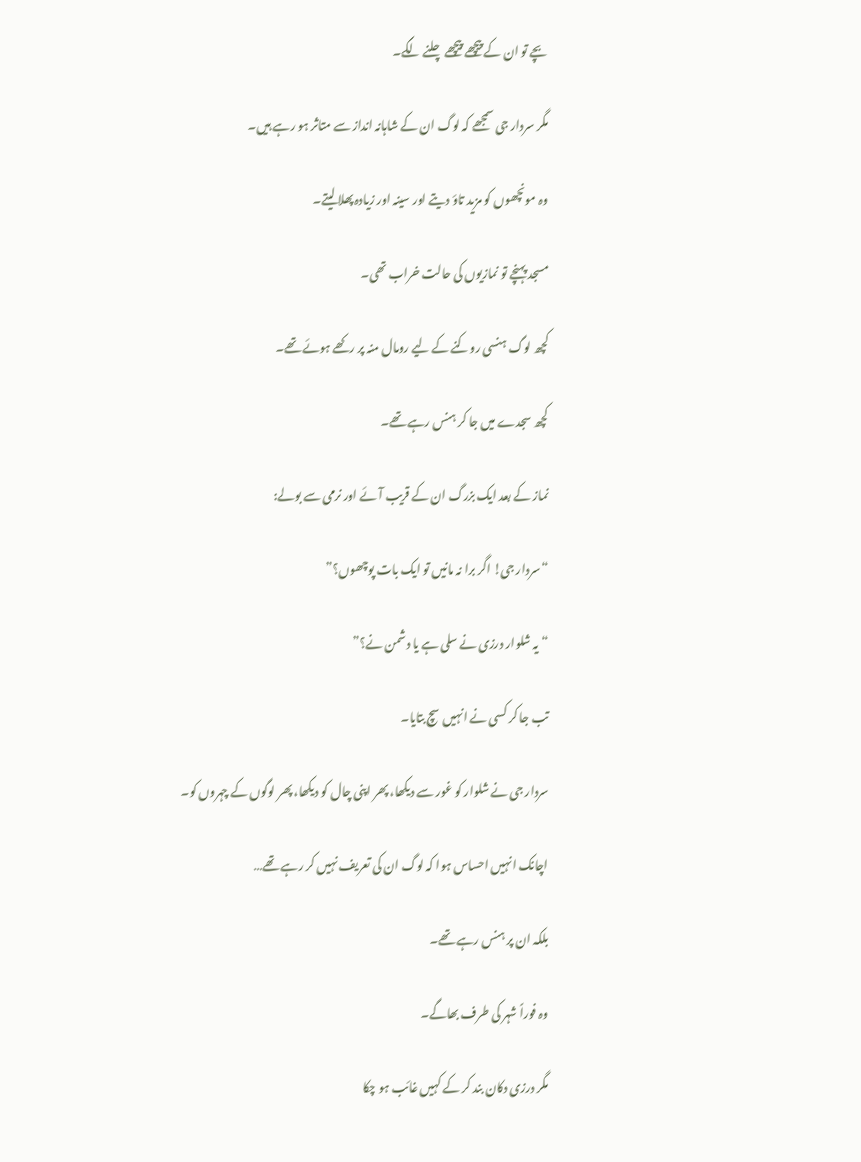بچے تو ان کے پیچھے پیچھے چلنے لگے۔

مگر سردار جی سمجھے کہ لوگ ان کے شاہانہ انداز سے متاثر ہو رہے ہیں۔

وہ مونچھوں کو مزید تاؤ دیتے اور سینہ اور زیادہ پھلا لیتے۔

مسجد پہنچے تو نمازیوں کی حالت خراب تھی۔

کچھ لوگ ہنسی روکنے کے لیے رومال منہ پر رکھے ہوئے تھے۔

کچھ سجدے میں جا کر ہنس رہے تھے۔

نماز کے بعد ایک بزرگ ان کے قریب آئے اور نرمی سے بولے:

“سردار جی! اگر برا نہ مانیں تو ایک بات پوچھوں؟”

“یہ شلوار درزی نے سلی ہے یا دشمن نے؟”

تب جا کر کسی نے انہیں سچ بتایا۔

سردار جی نے شلوار کو غور سے دیکھا، پھر اپنی چال کو دیکھا، پھر لوگوں کے چہروں کو۔

اچانک انہیں احساس ہوا کہ لوگ ان کی تعریف نہیں کر رہے تھے…

بلکہ ان پر ہنس رہے تھے۔

وہ فوراً شہر کی طرف بھاگے۔

مگر درزی دکان بند کر کے کہیں غائب ہو چکا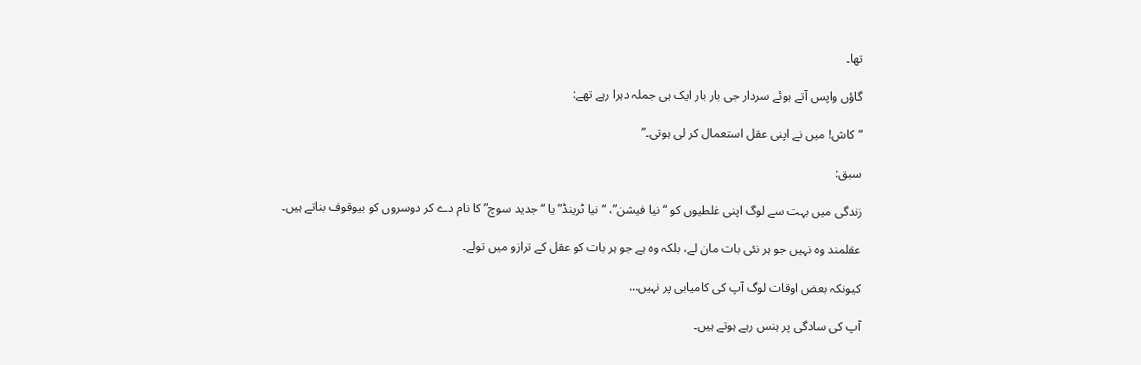تھا۔

گاؤں واپس آتے ہوئے سردار جی بار بار ایک ہی جملہ دہرا رہے تھے:

“کاش! میں نے اپنی عقل استعمال کر لی ہوتی۔”

سبق:

زندگی میں بہت سے لوگ اپنی غلطیوں کو “نیا فیشن”، “نیا ٹرینڈ” یا “جدید سوچ” کا نام دے کر دوسروں کو بیوقوف بناتے ہیں۔

عقلمند وہ نہیں جو ہر نئی بات مان لے، بلکہ وہ ہے جو ہر بات کو عقل کے ترازو میں تولے۔

کیونکہ بعض اوقات لوگ آپ کی کامیابی پر نہیں…

آپ کی سادگی پر ہنس رہے ہوتے ہیں۔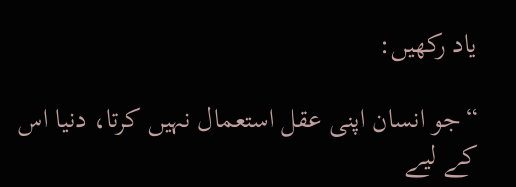یاد رکھیں:

“جو انسان اپنی عقل استعمال نہیں کرتا، دنیا اس کے لیے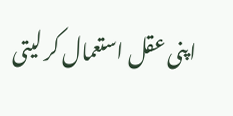اپنی عقل استعمال کر لیتی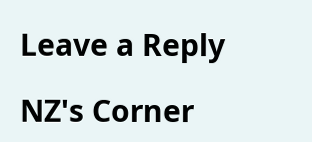Leave a Reply

NZ's Corner